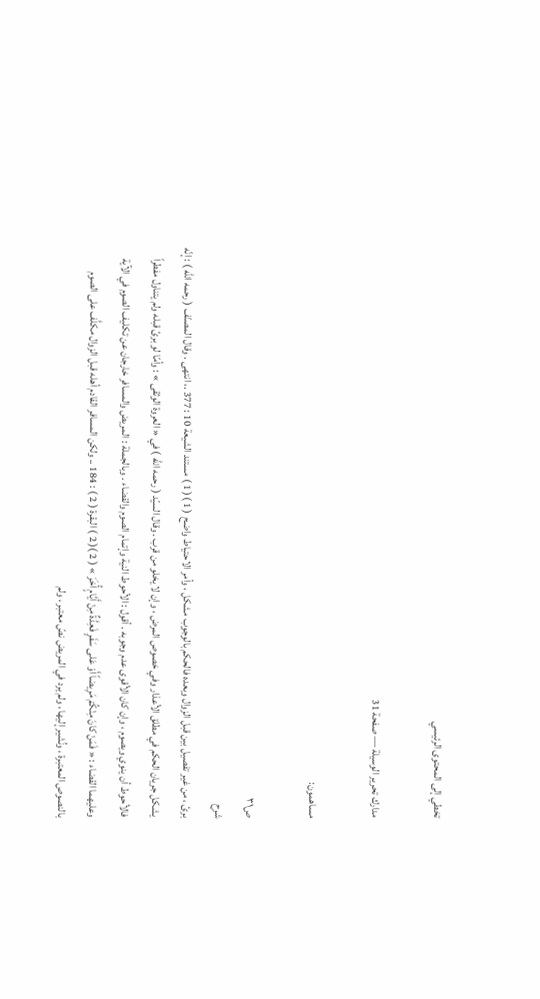تخطي إلى المحتوى الرئيسي

مدارك تحرير الوسيلة — صفحة 31

مساهمون:

ص٣١
شرح
برئ ، من غير تفصيل بين قبل الزوال وبعده فالحكم بالوجوب مشكل ، وأمر الاحتياط واضح ( 1 )( 1 ) مستند الشيعة 10 : 377 .، انتهى . وقال المصنّف ( رحمه الله ) : إنّه يشكل جريان الحكم في مطلق الأعذار وفي خصوص المرض ، وإن لا يخلو من قرب . وقال السيّد ( رحمه الله ) في « العروة الوثقى » : وأمّا لو برئ قبله ولم يتناول مفطراً فالأحوط أن ينوي ويصوم ، وإن كان الأقوى عدم وجوبه . أقول : الأحوط النية وإتمام الصوم والقضاء . وبالجملة : المريض والمسافر خارجان عن تكليف الصوم في الآية وعليهما القضاء : « فَمَنْ كانَ مِنْكُمْ مَرِيضاً أَوْ عَلى سَفَرٍ فَعِدَّةٌ مِنْ أَيَّامٍ أُخَرَ » ( 2 )( 2 ) البقرة ( 2 ) : 184 .. ولكن المسافر القادم أهله قبل الزوال مكلَّف على الصوم بالنصوص المعتبرة ، ونُشير إليها ، ولم يرد في المريض نصّ معتبر ، ولم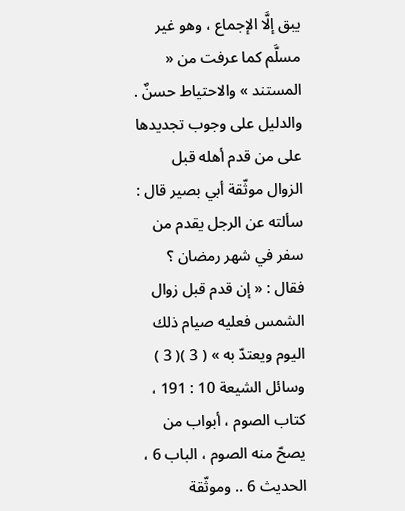يبق إلَّا الإجماع ، وهو غير مسلَّم كما عرفت من « المستند » والاحتياط حسنٌ . والدليل على وجوب تجديدها على من قدم أهله قبل الزوال موثّقة أبي بصير قال : سألته عن الرجل يقدم من سفر في شهر رمضان ؟ فقال : « إن قدم قبل زوال الشمس فعليه صيام ذلك اليوم ويعتدّ به » ( 3 )( 3 ) وسائل الشيعة 10 : 191 ، كتاب الصوم ، أبواب من يصحّ منه الصوم ، الباب 6 ، الحديث 6 .. وموثّقة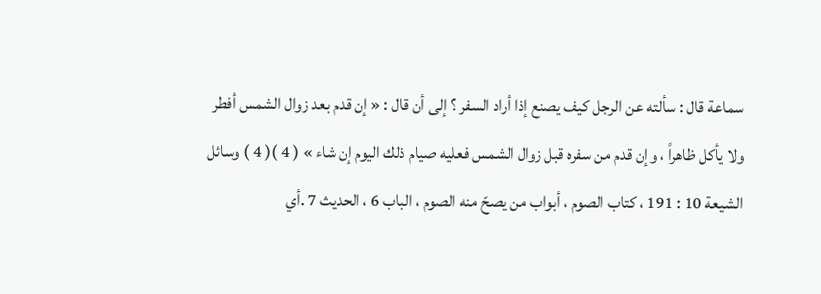سماعة قال : سألته عن الرجل كيف يصنع إذا أراد السفر ؟ إلى أن قال : « إن قدم بعد زوال الشمس أفطر ولا يأكل ظاهراً ، وإن قدم من سفره قبل زوال الشمس فعليه صيام ذلك اليوم إن شاء » ( 4 )( 4 ) وسائل الشيعة 10 : 191 ، كتاب الصوم ، أبواب من يصحّ منه الصوم ، الباب 6 ، الحديث 7 .أي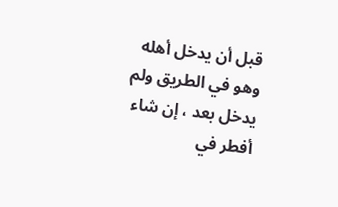قبل أن يدخل أهله وهو في الطريق ولم يدخل بعد ، إن شاء أفطر في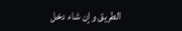الطريق وإن شاء دخل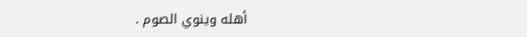أهله وينوي الصوم .